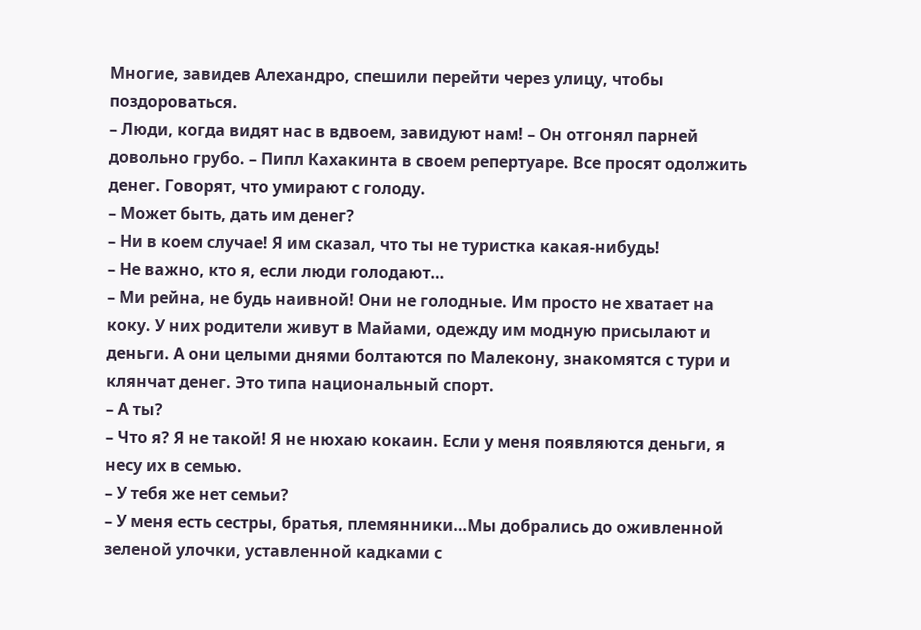Многие, завидев Алехандро, спешили перейти через улицу, чтобы поздороваться.
– Люди, когда видят нас в вдвоем, завидуют нам! – Он отгонял парней довольно грубо. – Пипл Кахакинта в своем репертуаре. Все просят одолжить денег. Говорят, что умирают с голоду.
– Может быть, дать им денег?
– Ни в коем случае! Я им сказал, что ты не туристка какая-нибудь!
– Не важно, кто я, если люди голодают…
– Ми рейна, не будь наивной! Они не голодные. Им просто не хватает на коку. У них родители живут в Майами, одежду им модную присылают и деньги. А они целыми днями болтаются по Малекону, знакомятся с тури и клянчат денег. Это типа национальный спорт.
– А ты?
– Что я? Я не такой! Я не нюхаю кокаин. Если у меня появляются деньги, я несу их в семью.
– У тебя же нет семьи?
– У меня есть сестры, братья, племянники…Мы добрались до оживленной зеленой улочки, уставленной кадками с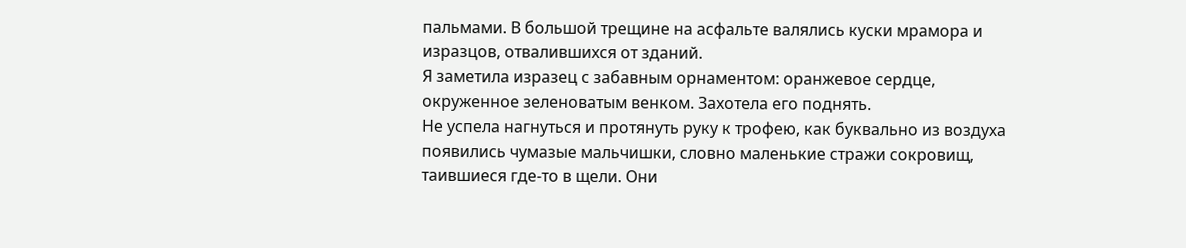пальмами. В большой трещине на асфальте валялись куски мрамора и изразцов, отвалившихся от зданий.
Я заметила изразец с забавным орнаментом: оранжевое сердце, окруженное зеленоватым венком. Захотела его поднять.
Не успела нагнуться и протянуть руку к трофею, как буквально из воздуха появились чумазые мальчишки, словно маленькие стражи сокровищ, таившиеся где-то в щели. Они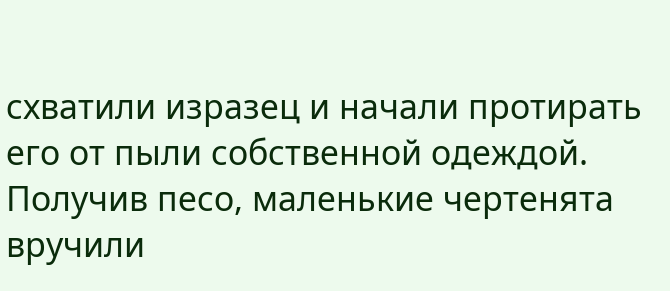схватили изразец и начали протирать его от пыли собственной одеждой. Получив песо, маленькие чертенята вручили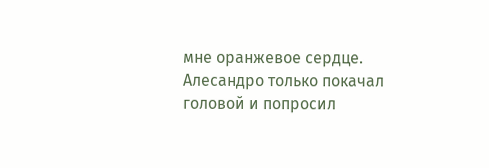мне оранжевое сердце.
Алесандро только покачал головой и попросил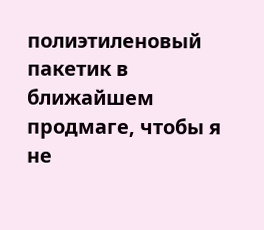полиэтиленовый пакетик в ближайшем продмаге, чтобы я не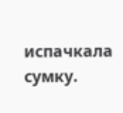испачкала сумку.